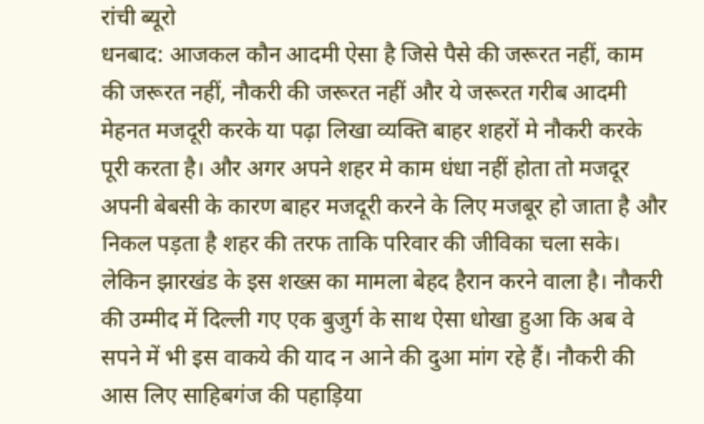रांची ब्यूरो
धनबाद: आजकल कौन आदमी ऐसा है जिसे पैसे की जरूरत नहीं, काम की जरूरत नहीं, नौकरी की जरूरत नहीं और ये जरूरत गरीब आदमी मेहनत मजदूरी करके या पढ़ा लिखा व्यक्ति बाहर शहरों मे नौकरी करके पूरी करता है। और अगर अपने शहर मे काम धंधा नहीं होता तो मजदूर अपनी बेबसी के कारण बाहर मजदूरी करने के लिए मजबूर हो जाता है और निकल पड़ता है शहर की तरफ ताकि परिवार की जीविका चला सके। लेकिन झारखंड के इस शख्स का मामला बेहद हैरान करने वाला है। नौकरी की उम्मीद में दिल्ली गए एक बुजुर्ग के साथ ऐसा धोखा हुआ कि अब वे सपने में भी इस वाकये की याद न आने की दुआ मांग रहे हैं। नौकरी की आस लिए साहिबगंज की पहाड़िया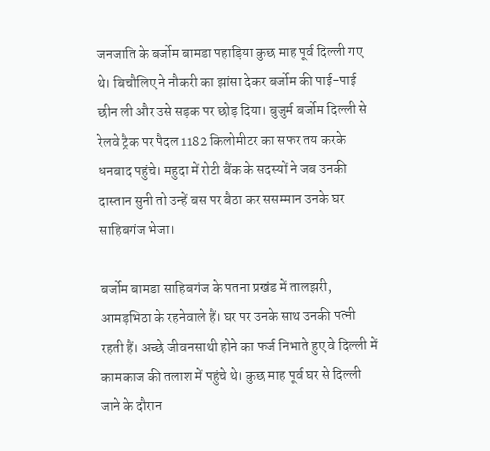जनजाति के बर्जोम बामडा पहाड़िया कुछ माह पूर्व दिल्ली गए थे। बिचौलिए ने नौकरी का झांसा देकर बर्जोम की पाई-पाई छीन ली और उसे सड़क पर छोड़ दिया। बुजुर्म बर्जोम दिल्ली से रेलवे ट्रैक पर पैदल 1182 किलोमीटर का सफर तय करके धनबाद पहुंचे। महुदा में रोटी बैंक के सदस्यों ने जब उनकी दास्तान सुनी तो उन्हें बस पर बैठा कर ससम्मान उनके घर साहिबगंज भेजा।

बर्जोम बामडा साहिबगंज के पतना प्रखंड में तालझरी, आमड़भिठा के रहनेवाले हैं। घर पर उनके साथ उनकी पत्नी रहती हैं। अच्छे जीवनसाथी होने का फर्ज निभाते हुए वे दिल्ली में कामकाज की तलाश में पहुंचे थे। कुछ माह पूर्व घर से दिल्ली जाने के दौरान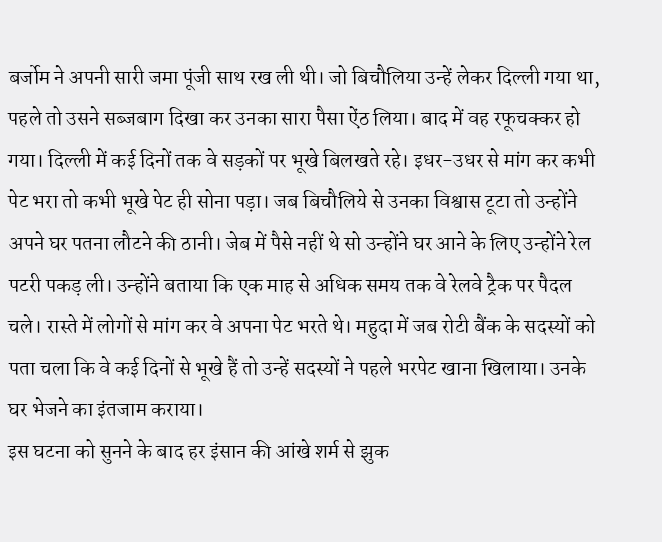बर्जोम ने अपनी सारी जमा पूंजी साथ रख ली थी। जो बिचौलिया उन्हें लेकर दिल्ली गया था, पहले तो उसने सब्जबाग दिखा कर उनका सारा पैसा ऐंठ लिया। बाद में वह रफूचक्कर हो गया। दिल्ली में कई दिनों तक वे सड़कों पर भूखे बिलखते रहे। इधर-उधर से मांग कर कभी पेट भरा तो कभी भूखे पेट ही सोना पड़ा। जब बिचौलिये से उनका विश्वास टूटा तो उन्होंने अपने घर पतना लौटने की ठानी। जेब में पैसे नहीं थे सो उन्होंने घर आने के लिए उन्होंने रेल पटरी पकड़ ली। उन्होंने बताया कि एक माह से अधिक समय तक वे रेलवे ट्रैक पर पैदल चले। रास्ते में लोगों से मांग कर वे अपना पेट भरते थे। महुदा में जब रोटी बैंक के सदस्यों को पता चला कि वे कई दिनों से भूखे हैं तो उन्हें सदस्यों ने पहले भरपेट खाना खिलाया। उनके घर भेजने का इंतजाम कराया।
इस घटना को सुनने के बाद हर इंसान की आंखे शर्म से झुक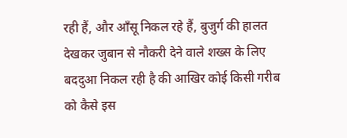रही हैं, और आँसू निकल रहे हैं, बुजुर्ग की हालत देखकर जुबान से नौकरी देने वाले शख्स के लिए बददुआ निकल रही है की आखिर कोई किसी गरीब को कैसे इस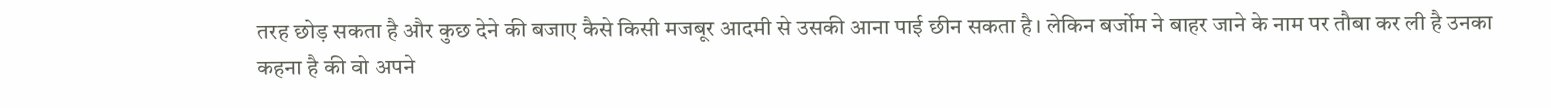तरह छोड़ सकता है और कुछ देने की बजाए कैसे किसी मजबूर आदमी से उसकी आना पाई छीन सकता है। लेकिन बर्जोम ने बाहर जाने के नाम पर तौबा कर ली है उनका कहना है की वो अपने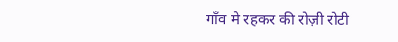गाँव मे रहकर की रोज़ी रोटी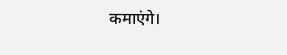कमाएंगे।